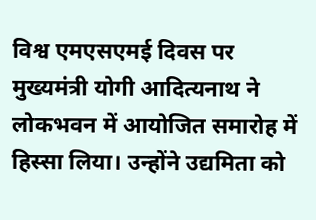विश्व एमएसएमई दिवस पर मुख्यमंत्री योगी आदित्यनाथ ने लोकभवन में आयोजित समारोह में हिस्सा लिया। उन्होंने उद्यमिता को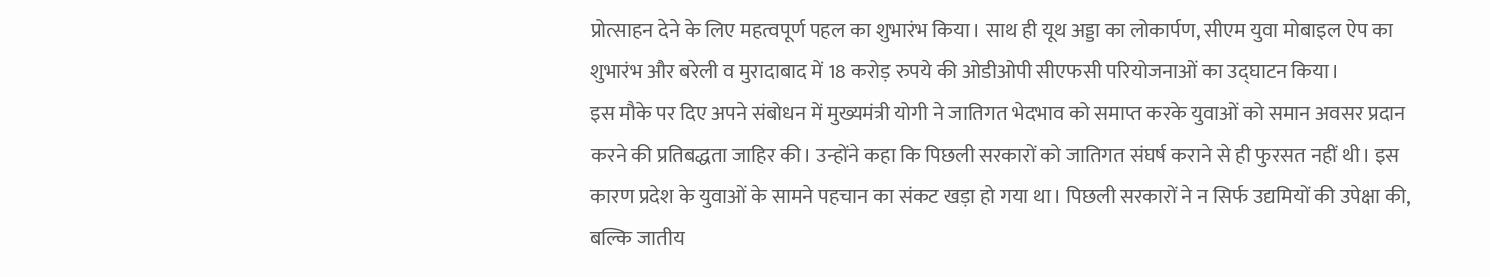प्रोत्साहन देने के लिए महत्वपूर्ण पहल का शुभारंभ किया। साथ ही यूथ अड्डा का लोकार्पण, सीएम युवा मोबाइल ऐप का शुभारंभ और बरेली व मुरादाबाद में 18 करोड़ रुपये की ओडीओपी सीएफसी परियोजनाओं का उद्घाटन किया।
इस मौके पर दिए अपने संबोधन में मुख्यमंत्री योगी ने जातिगत भेदभाव को समाप्त करके युवाओं को समान अवसर प्रदान करने की प्रतिबद्धता जाहिर की। उन्होंने कहा कि पिछली सरकारों को जातिगत संघर्ष कराने से ही फुरसत नहीं थी। इस कारण प्रदेश के युवाओं के सामने पहचान का संकट खड़ा हो गया था। पिछली सरकारों ने न सिर्फ उद्यमियों की उपेक्षा की, बल्कि जातीय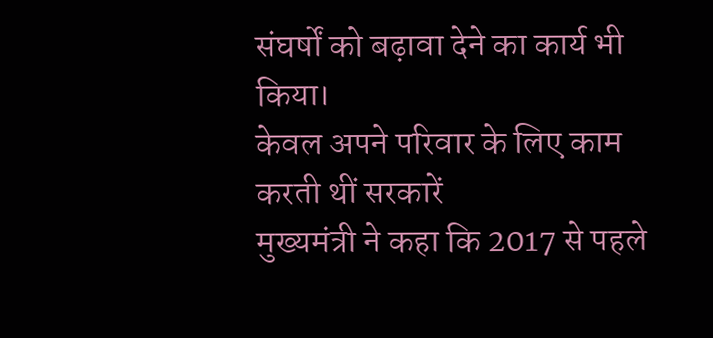संघर्षों को बढ़ावा देने का कार्य भी किया।
केवल अपने परिवार के लिए काम करती थीं सरकारें
मुख्यमंत्री ने कहा कि 2017 से पहले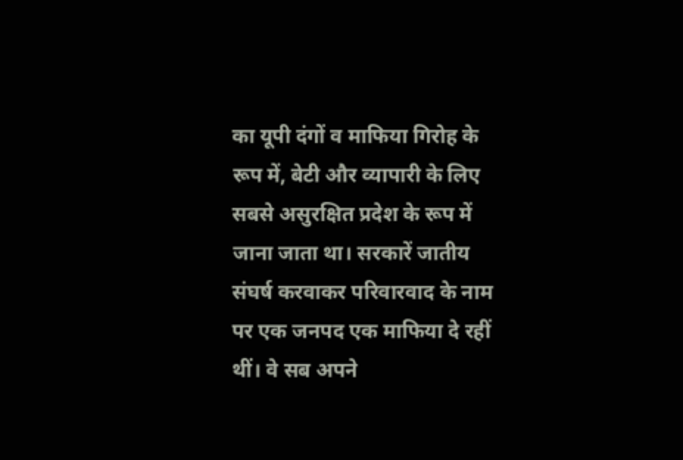का यूपी दंगों व माफिया गिरोह के रूप में, बेटी और व्यापारी के लिए सबसे असुरक्षित प्रदेश के रूप में जाना जाता था। सरकारें जातीय संघर्ष करवाकर परिवारवाद के नाम पर एक जनपद एक माफिया दे रहीं थीं। वे सब अपने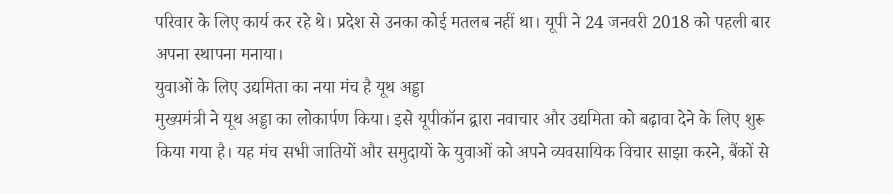परिवार के लिए कार्य कर रहे थे। प्रदेश से उनका कोई मतलब नहीं था। यूपी ने 24 जनवरी 2018 को पहली बार अपना स्थापना मनाया।
युवाओं के लिए उद्यमिता का नया मंच है यूथ अड्डा
मुख्यमंत्री ने यूथ अड्डा का लोकार्पण किया। इसे यूपीकॉन द्वारा नवाचार और उद्यमिता को बढ़ावा देने के लिए शुरू किया गया है। यह मंच सभी जातियों और समुदायों के युवाओं को अपने व्यवसायिक विचार साझा करने, बैंकों से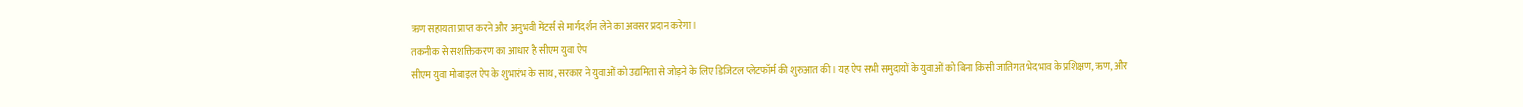ऋण सहायता प्राप्त करने और अनुभवी मेंटर्स से मार्गदर्शन लेने का अवसर प्रदान करेगा।
तकनीक से सशक्तिकरण का आधार है सीएम युवा ऐप
सीएम युवा मोबाइल ऐप के शुभारंभ के साथ, सरकार ने युवाओं को उद्यमिता से जोड़ने के लिए डिजिटल प्लेटफॉर्म की शुरुआत की। यह ऐप सभी समुदायों के युवाओं को बिना किसी जातिगत भेदभाव के प्रशिक्षण, ऋण, और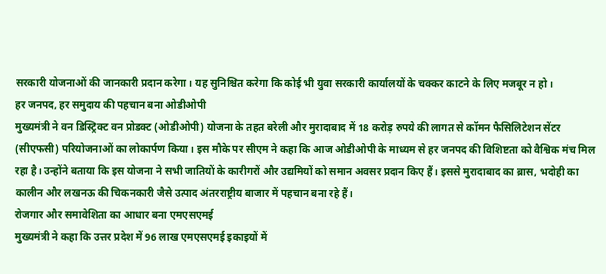सरकारी योजनाओं की जानकारी प्रदान करेगा। यह सुनिश्चित करेगा कि कोई भी युवा सरकारी कार्यालयों के चक्कर काटने के लिए मजबूर न हो।
हर जनपद, हर समुदाय की पहचान बना ओडीओपी
मुख्यमंत्री ने वन डिस्ट्रिक्ट वन प्रोडक्ट (ओडीओपी) योजना के तहत बरेली और मुरादाबाद में 18 करोड़ रुपये की लागत से कॉमन फैसिलिटेशन सेंटर (सीएफसी) परियोजनाओं का लोकार्पण किया। इस मौके पर सीएम ने कहा कि आज ओडीओपी के माध्यम से हर जनपद की विशिष्टता को वैश्विक मंच मिल रहा है। उन्होंने बताया कि इस योजना ने सभी जातियों के कारीगरों और उद्यमियों को समान अवसर प्रदान किए हैं। इससे मुरादाबाद का ब्रास, भदोही का कालीन और लखनऊ की चिकनकारी जैसे उत्पाद अंतरराष्ट्रीय बाजार में पहचान बना रहे हैं।
रोजगार और समावेशिता का आधार बना एमएसएमई
मुख्यमंत्री ने कहा कि उत्तर प्रदेश में 96 लाख एमएसएमई इकाइयों में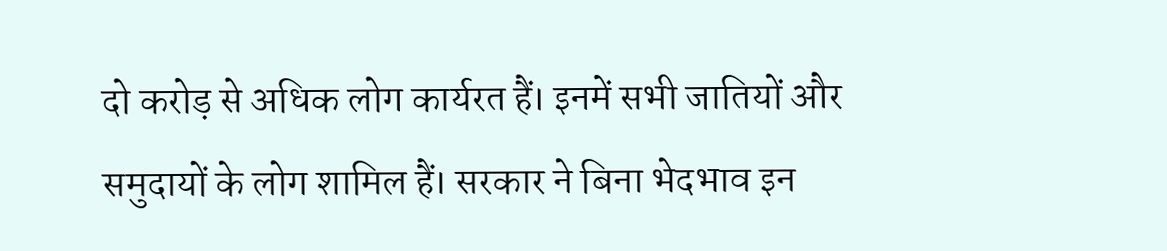दो करोड़ से अधिक लोग कार्यरत हैं। इनमें सभी जातियों और समुदायों के लोग शामिल हैं। सरकार ने बिना भेदभाव इन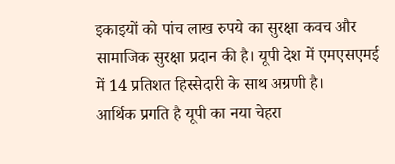इकाइयों को पांच लाख रुपये का सुरक्षा कवच और सामाजिक सुरक्षा प्रदान की है। यूपी देश में एमएसएमई में 14 प्रतिशत हिस्सेदारी के साथ अग्रणी है।
आर्थिक प्रगति है यूपी का नया चेहरा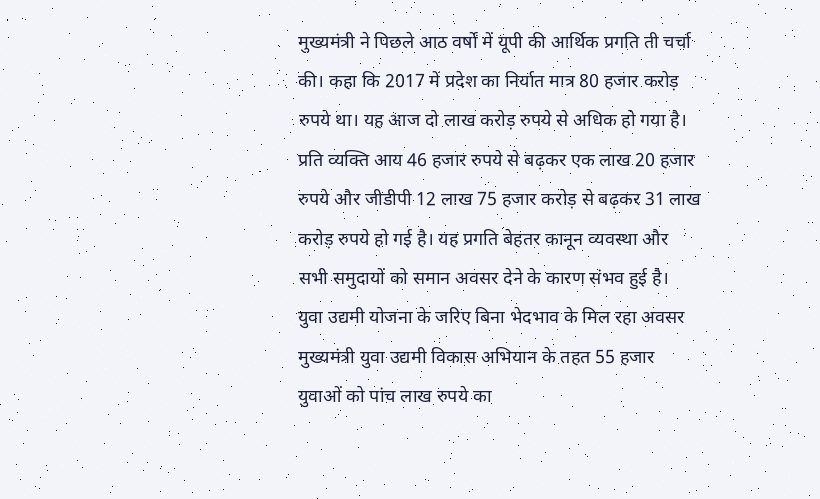मुख्यमंत्री ने पिछले आठ वर्षों में यूपी की आर्थिक प्रगति ती चर्चा की। कहा कि 2017 में प्रदेश का निर्यात मात्र 80 हजार करोड़ रुपये था। यह आज दो लाख करोड़ रुपये से अधिक हो गया है। प्रति व्यक्ति आय 46 हजार रुपये से बढ़कर एक लाख 20 हजार रुपये और जीडीपी 12 लाख 75 हजार करोड़ से बढ़कर 31 लाख करोड़ रुपये हो गई है। यह प्रगति बेहतर कानून व्यवस्था और सभी समुदायों को समान अवसर देने के कारण संभव हुई है।
युवा उद्यमी योजना के जरिए बिना भेदभाव के मिल रहा अवसर
मुख्यमंत्री युवा उद्यमी विकास अभियान के तहत 55 हजार युवाओं को पांच लाख रुपये का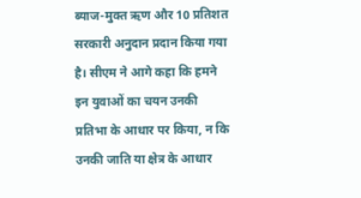ब्याज-मुक्त ऋण और 10 प्रतिशत सरकारी अनुदान प्रदान किया गया है। सीएम ने आगे कहा कि हमने इन युवाओं का चयन उनकी प्रतिभा के आधार पर किया, न कि उनकी जाति या क्षेत्र के आधार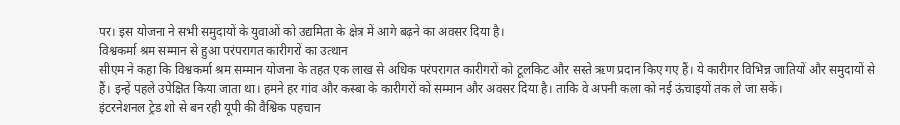पर। इस योजना ने सभी समुदायों के युवाओं को उद्यमिता के क्षेत्र में आगे बढ़ने का अवसर दिया है।
विश्वकर्मा श्रम सम्मान से हुआ परंपरागत कारीगरों का उत्थान
सीएम ने कहा कि विश्वकर्मा श्रम सम्मान योजना के तहत एक लाख से अधिक परंपरागत कारीगरों को टूलकिट और सस्ते ऋण प्रदान किए गए हैं। ये कारीगर विभिन्न जातियों और समुदायों से हैं। इन्हें पहले उपेक्षित किया जाता था। हमने हर गांव और कस्बा के कारीगरों को सम्मान और अवसर दिया है। ताकि वे अपनी कला को नई ऊंचाइयों तक ले जा सकें।
इंटरनेशनल ट्रेड शो से बन रही यूपी की वैश्विक पहचान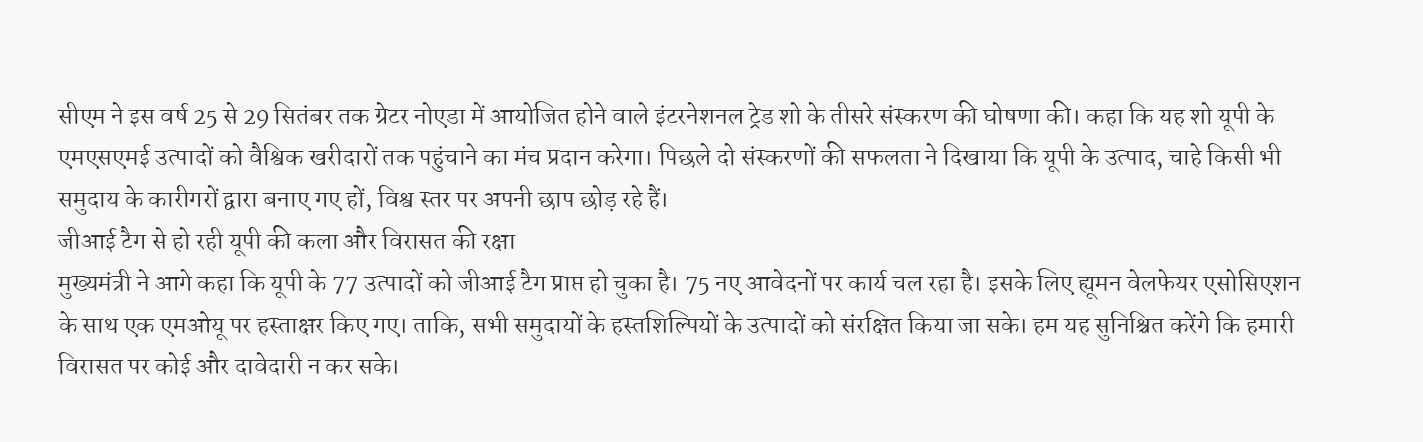सीएम ने इस वर्ष 25 से 29 सितंबर तक ग्रेटर नोएडा में आयोजित होने वाले इंटरनेशनल ट्रेड शो के तीसरे संस्करण की घोषणा की। कहा कि यह शो यूपी के एमएसएमई उत्पादों को वैश्विक खरीदारों तक पहुंचाने का मंच प्रदान करेगा। पिछले दो संस्करणों की सफलता ने दिखाया कि यूपी के उत्पाद, चाहे किसी भी समुदाय के कारीगरों द्वारा बनाए गए हों, विश्व स्तर पर अपनी छाप छोड़ रहे हैं।
जीआई टैग से हो रही यूपी की कला और विरासत की रक्षा
मुख्यमंत्री ने आगे कहा कि यूपी के 77 उत्पादों को जीआई टैग प्राप्त हो चुका है। 75 नए आवेदनों पर कार्य चल रहा है। इसके लिए ह्यूमन वेलफेयर एसोसिएशन के साथ एक एमओयू पर हस्ताक्षर किए गए। ताकि, सभी समुदायों के हस्तशिल्पियों के उत्पादों को संरक्षित किया जा सके। हम यह सुनिश्चित करेंगे कि हमारी विरासत पर कोई और दावेदारी न कर सके।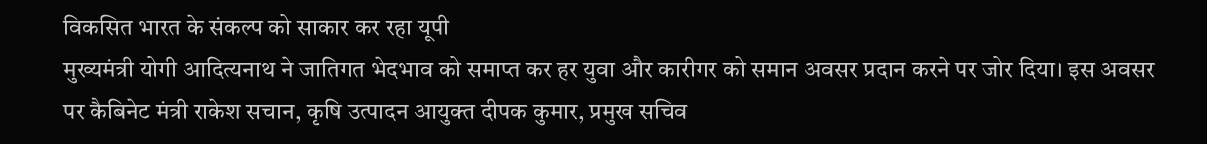विकसित भारत के संकल्प को साकार कर रहा यूपी
मुख्यमंत्री योगी आदित्यनाथ ने जातिगत भेदभाव को समाप्त कर हर युवा और कारीगर को समान अवसर प्रदान करने पर जोर दिया। इस अवसर पर कैबिनेट मंत्री राकेश सचान, कृषि उत्पादन आयुक्त दीपक कुमार, प्रमुख सचिव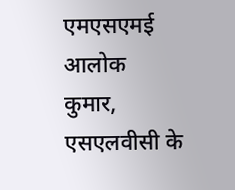एमएसएमई आलोक कुमार, एसएलवीसी के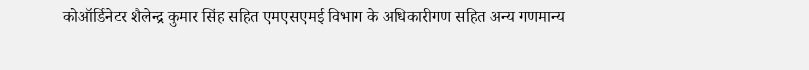कोऑर्डिनेटर शैलेन्द्र कुमार सिंह सहित एमएसएमई विभाग के अधिकारीगण सहित अन्य गणमान्य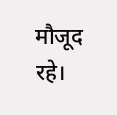मौजूद रहे।